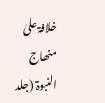خلافۃ علیٰ منھاج النبوۃ (جلد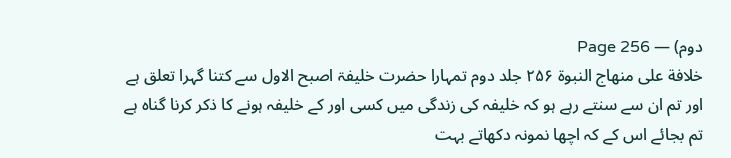دوم) — Page 256
خلافة على منهاج النبوة ۲۵۶ جلد دوم تمہارا حضرت خلیفۃ اصبح الاول سے کتنا گہرا تعلق ہے اور تم ان سے سنتے رہے ہو کہ خلیفہ کی زندگی میں کسی اور کے خلیفہ ہونے کا ذکر کرنا گناہ ہے تم بجائے اس کے کہ اچھا نمونہ دکھاتے بہت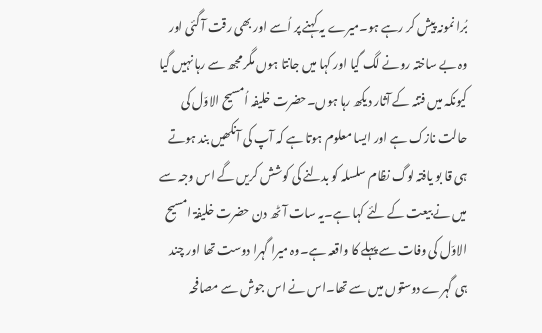بُرا نمونہ پیش کر رہے ہو۔میرے یہ کہنے پر اُسے اور بھی رقت آ گئی اور وہ بے ساختہ رونے لگ گیا اور کہا میں جانتا ہوں مگر مجھ سے رہا نہیں گیا کیونکہ میں فتنہ کے آثار دیکھ رہا ہوں۔حضرت خلیفہ اُمسیح الاوّل کی حالت نازک ہے اور ایسا معلوم ہوتا ہے کہ آپ کی آنکھیں بند ہوتے ہی قا بو یافتہ لوگ نظام سلسلہ کو بدلنے کی کوشش کریں گے اس وجہ سے میں نے بیعت کے لئے کہا ہے۔یہ سات آٹھ دن حضرت خلیفۃ امسیح الاوّل کی وفات سے پہلے کا واقعہ ہے۔وہ میرا گہرا دوست تھا اور چند ہی گہرے دوستوں میں سے تھا۔اس نے اس جوش سے مصافحہ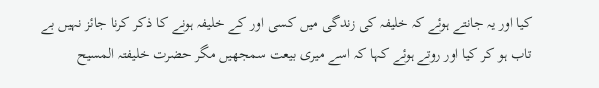کیا اور یہ جانتے ہوئے کہ خلیفہ کی زندگی میں کسی اور کے خلیفہ ہونے کا ذکر کرنا جائز نہیں بے تاب ہو کر کیا اور روتے ہوئے کہا کہ اسے میری بیعت سمجھیں مگر حضرت خلیفتہ المسیح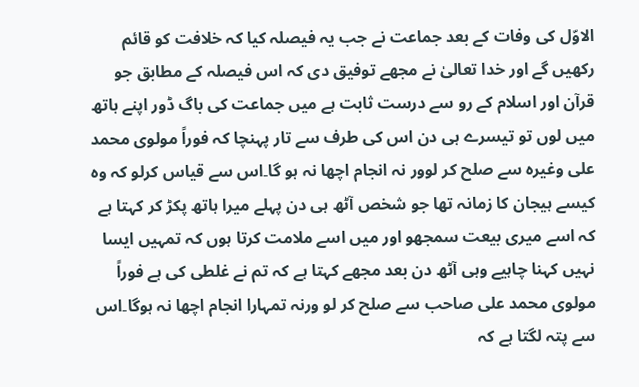الاوّل کی وفات کے بعد جماعت نے جب یہ فیصلہ کیا کہ خلافت کو قائم رکھیں گے اور خدا تعالیٰ نے مجھے توفیق دی کہ اس فیصلہ کے مطابق جو قرآن اور اسلام کے رو سے درست ثابت ہے میں جماعت کی باگ ڈور اپنے ہاتھ میں لوں تو تیسرے ہی دن اس کی طرف سے تار پہنچا کہ فوراً مولوی محمد علی وغیرہ سے صلح کر لوور نہ انجام اچھا نہ ہو گا۔اس سے قیاس کرلو کہ وہ کیسے ہیجان کا زمانہ تھا جو شخص آٹھ ہی دن پہلے میرا ہاتھ پکڑ کر کہتا ہے کہ اسے میری بیعت سمجھو اور میں اسے ملامت کرتا ہوں کہ تمہیں ایسا نہیں کہنا چاہیے وہی آٹھ دن بعد مجھے کہتا ہے کہ تم نے غلطی کی ہے فوراً مولوی محمد علی صاحب سے صلح کر لو ورنہ تمہارا انجام اچھا نہ ہوگا۔اس سے پتہ لگتا ہے کہ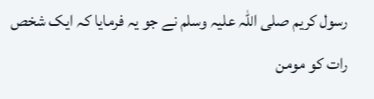رسول کریم صلی اللہ علیہ وسلم نے جو یہ فرمایا کہ ایک شخص رات کو مومن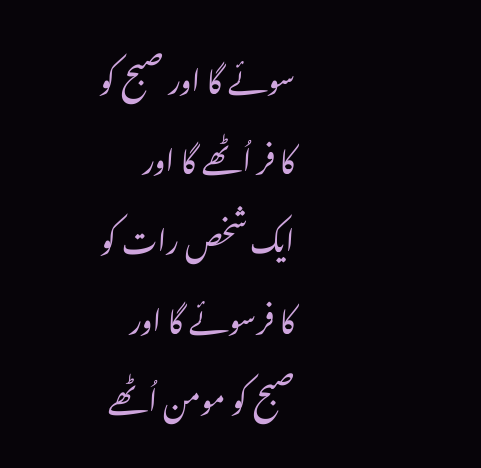سوئے گا اور صبح کو کا فر اُٹھے گا اور ایک شخص رات کو کا فرسوئے گا اور صبح کو مومن اُٹھے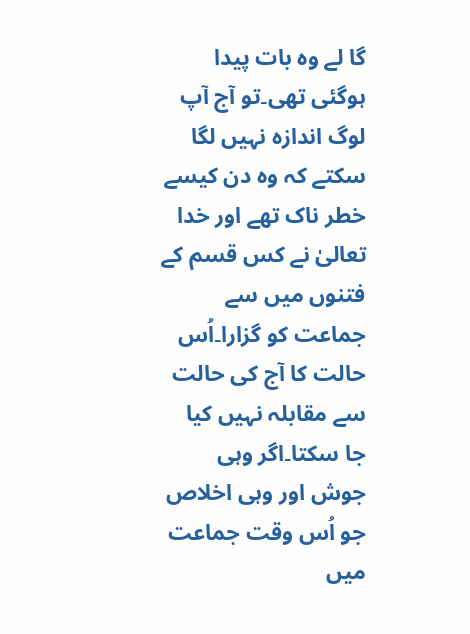گا لے وہ بات پیدا ہوگئی تھی۔تو آج آپ لوگ اندازہ نہیں لگا سکتے کہ وہ دن کیسے خطر ناک تھے اور خدا تعالیٰ نے کس قسم کے فتنوں میں سے جماعت کو گزارا۔اُس حالت کا آج کی حالت سے مقابلہ نہیں کیا جا سکتا۔اگر وہی جوش اور وہی اخلاص جو اُس وقت جماعت میں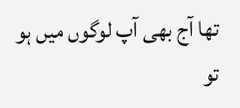تھا آج بھی آپ لوگوں میں ہو تو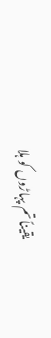یقیناً تم پہاڑوں کو ہلا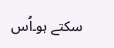سکتے ہو۔اُس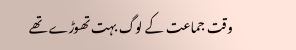وقت جماعت کے لوگ بہت تھوڑے تھے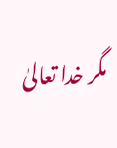مگر خدا تعالیٰ